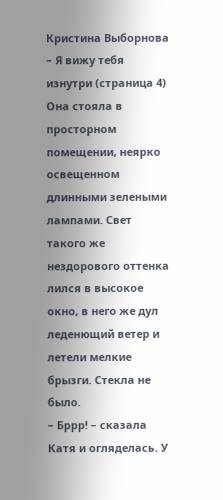Кристина Выборнова – Я вижу тебя изнутри (страница 4)
Она стояла в просторном помещении, неярко освещенном длинными зелеными лампами. Свет такого же нездорового оттенка лился в высокое окно, в него же дул леденющий ветер и летели мелкие брызги. Стекла не было.
– Бррр! – сказала Катя и огляделась. У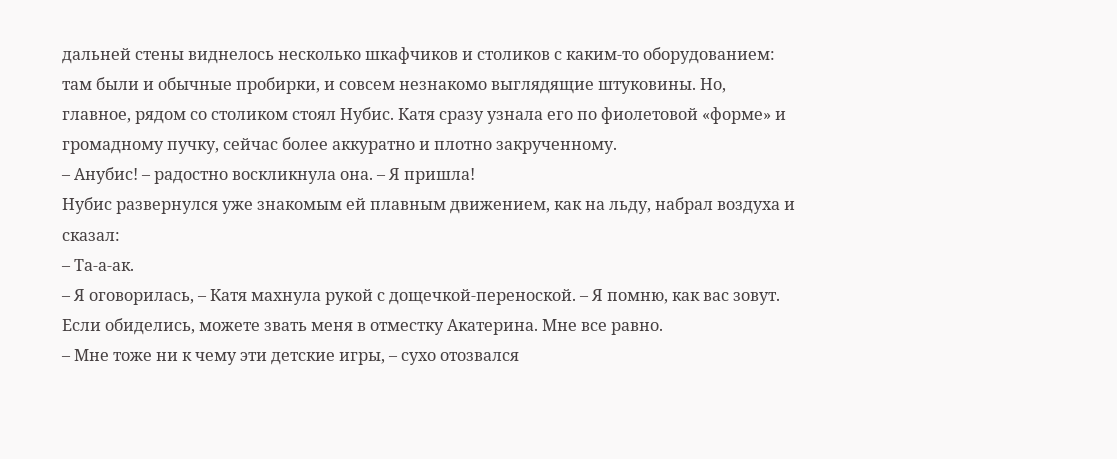дальней стены виднелось несколько шкафчиков и столиков с каким-то оборудованием: там были и обычные пробирки, и совсем незнакомо выглядящие штуковины. Но, главное, рядом со столиком стоял Нубис. Катя сразу узнала его по фиолетовой «форме» и громадному пучку, сейчас более аккуратно и плотно закрученному.
– Анубис! – радостно воскликнула она. – Я пришла!
Нубис развернулся уже знакомым ей плавным движением, как на льду, набрал воздуха и сказал:
– Та-а-ак.
– Я оговорилась, – Катя махнула рукой с дощечкой-переноской. – Я помню, как вас зовут. Если обиделись, можете звать меня в отместку Акатерина. Мне все равно.
– Мне тоже ни к чему эти детские игры, – сухо отозвался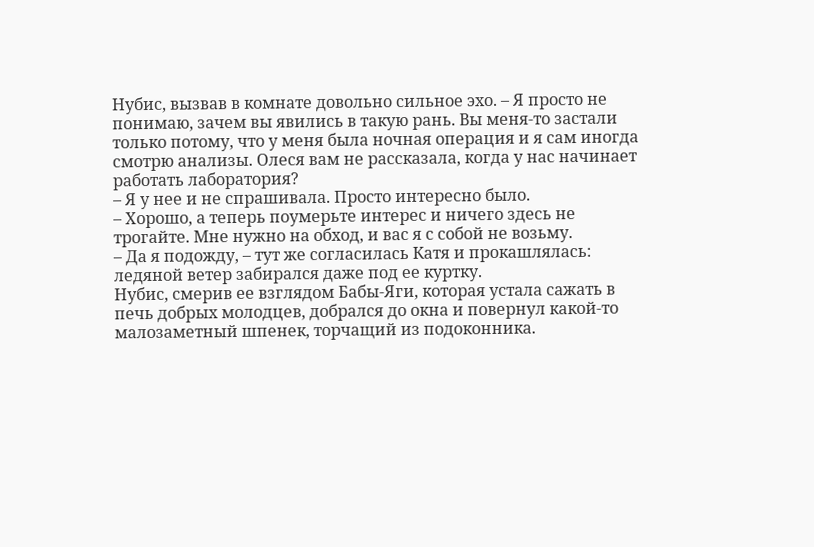Нубис, вызвав в комнате довольно сильное эхо. – Я просто не понимаю, зачем вы явились в такую рань. Вы меня-то застали только потому, что у меня была ночная операция и я сам иногда смотрю анализы. Олеся вам не рассказала, когда у нас начинает работать лаборатория?
– Я у нее и не спрашивала. Просто интересно было.
– Хорошо, а теперь поумерьте интерес и ничего здесь не трогайте. Мне нужно на обход, и вас я с собой не возьму.
– Да я подожду, – тут же согласилась Катя и прокашлялась: ледяной ветер забирался даже под ее куртку.
Нубис, смерив ее взглядом Бабы-Яги, которая устала сажать в печь добрых молодцев, добрался до окна и повернул какой-то малозаметный шпенек, торчащий из подоконника.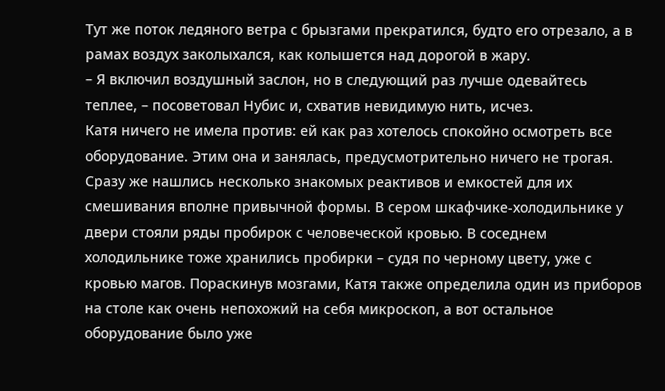Тут же поток ледяного ветра с брызгами прекратился, будто его отрезало, а в рамах воздух заколыхался, как колышется над дорогой в жару.
– Я включил воздушный заслон, но в следующий раз лучше одевайтесь теплее, – посоветовал Нубис и, схватив невидимую нить, исчез.
Катя ничего не имела против: ей как раз хотелось спокойно осмотреть все оборудование. Этим она и занялась, предусмотрительно ничего не трогая. Сразу же нашлись несколько знакомых реактивов и емкостей для их смешивания вполне привычной формы. В сером шкафчике-холодильнике у двери стояли ряды пробирок с человеческой кровью. В соседнем холодильнике тоже хранились пробирки – судя по черному цвету, уже с кровью магов. Пораскинув мозгами, Катя также определила один из приборов на столе как очень непохожий на себя микроскоп, а вот остальное оборудование было уже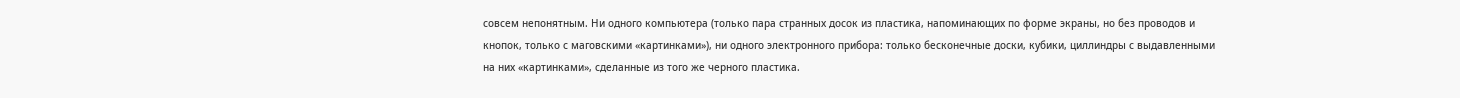совсем непонятным. Ни одного компьютера (только пара странных досок из пластика, напоминающих по форме экраны, но без проводов и кнопок, только с маговскими «картинками»), ни одного электронного прибора: только бесконечные доски, кубики, циллиндры с выдавленными на них «картинками», сделанные из того же черного пластика.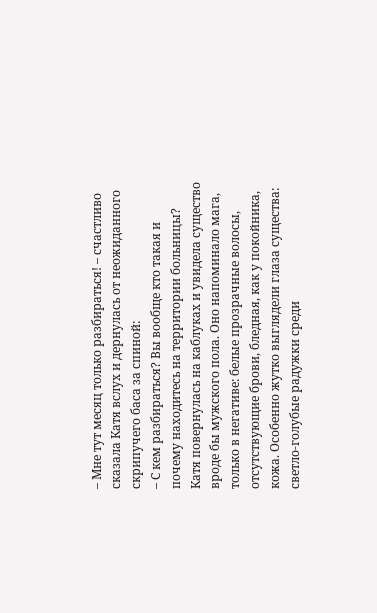– Мне тут месяц только разбираться! – счастливо сказала Катя вслух и дернулась от неожиданного скрипучего баса за спиной:
– С кем разбираться? Вы вообще кто такая и почему находитесь на территории больницы?
Катя повернулась на каблуках и увидела существо вроде бы мужского пола. Оно напоминало мага, только в негативе: белые прозрачные волосы, отсутствующие брови, бледная, как у покойника, кожа. Особенно жутко выглядели глаза существа: светло-голубые радужки среди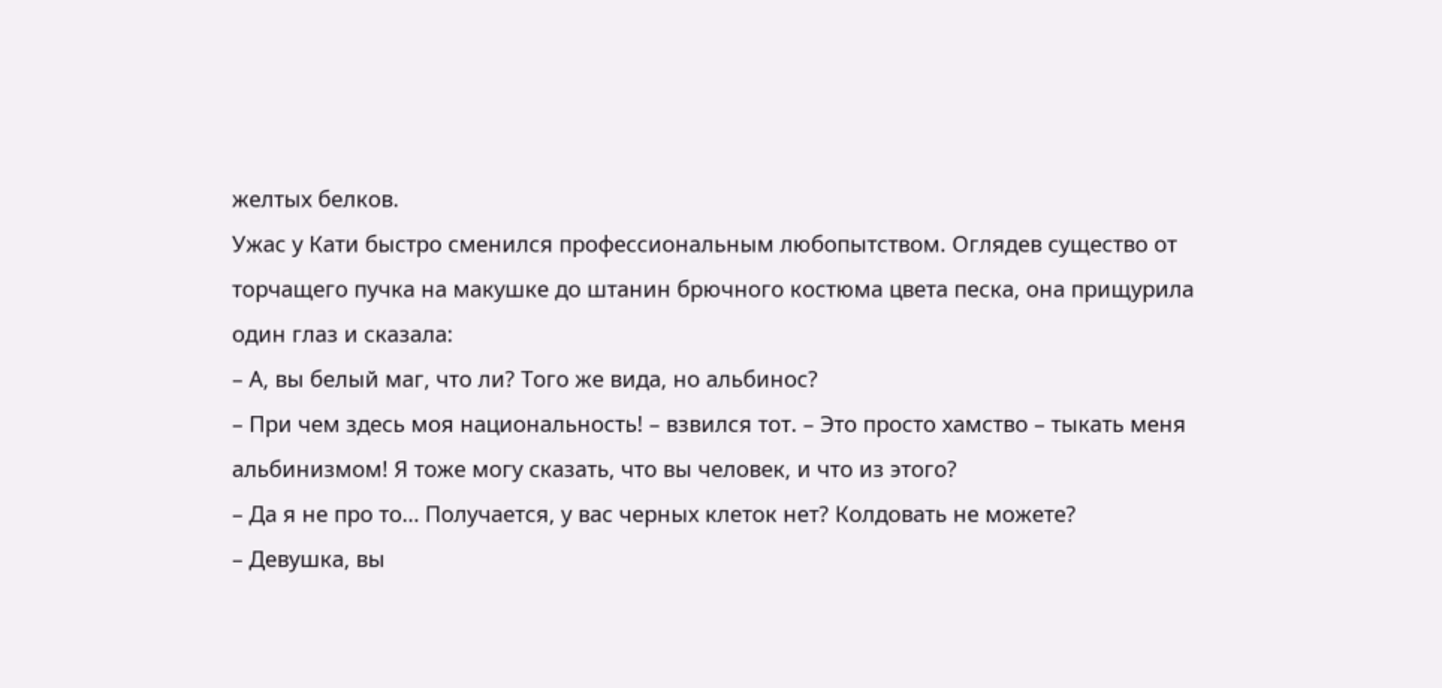желтых белков.
Ужас у Кати быстро сменился профессиональным любопытством. Оглядев существо от торчащего пучка на макушке до штанин брючного костюма цвета песка, она прищурила один глаз и сказала:
– А, вы белый маг, что ли? Того же вида, но альбинос?
– При чем здесь моя национальность! – взвился тот. – Это просто хамство – тыкать меня альбинизмом! Я тоже могу сказать, что вы человек, и что из этого?
– Да я не про то… Получается, у вас черных клеток нет? Колдовать не можете?
– Девушка, вы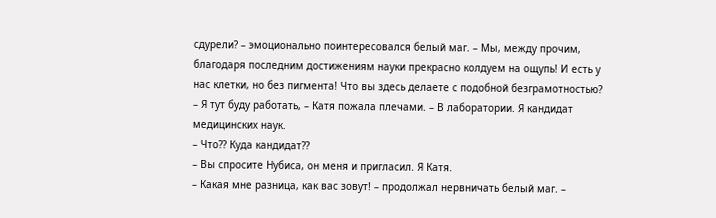сдурели? – эмоционально поинтересовался белый маг. – Мы, между прочим, благодаря последним достижениям науки прекрасно колдуем на ощупь! И есть у нас клетки, но без пигмента! Что вы здесь делаете с подобной безграмотностью?
– Я тут буду работать, – Катя пожала плечами. – В лаборатории. Я кандидат медицинских наук.
– Что?? Куда кандидат??
– Вы спросите Нубиса, он меня и пригласил. Я Катя.
– Какая мне разница, как вас зовут! – продолжал нервничать белый маг. –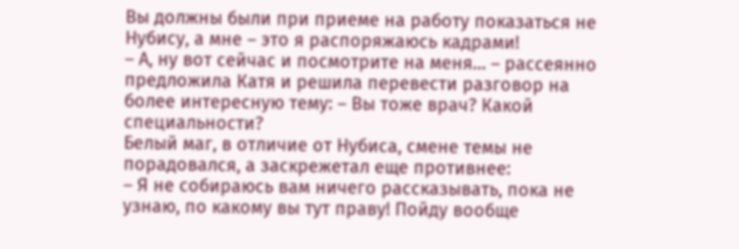Вы должны были при приеме на работу показаться не Нубису, а мне – это я распоряжаюсь кадрами!
– А, ну вот сейчас и посмотрите на меня… – рассеянно предложила Катя и решила перевести разговор на более интересную тему: – Вы тоже врач? Какой специальности?
Белый маг, в отличие от Нубиса, смене темы не порадовался, а заскрежетал еще противнее:
– Я не собираюсь вам ничего рассказывать, пока не узнаю, по какому вы тут праву! Пойду вообще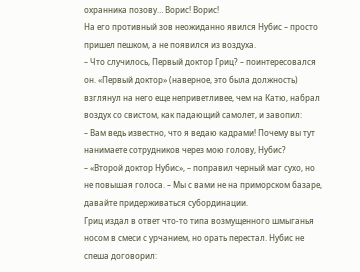охранника позову… Ворис! Ворис!
На его противный зов неожиданно явился Нубис – просто пришел пешком, а не появился из воздуха.
– Что случилось, Первый доктор Гриц? – поинтересовался он. «Первый доктор» (наверное, это была должность) взглянул на него еще неприветливее, чем на Катю, набрал воздух со свистом, как падающий самолет, и завопил:
– Вам ведь известно, что я ведаю кадрами! Почему вы тут нанимаете сотрудников через мою голову, Нубис?
– «Второй доктор Нубис», – поправил черный маг сухо, но не повышая голоса. – Мы с вами не на приморском базаре, давайте придерживаться субординации.
Гриц издал в ответ что-то типа возмущенного шмыганья носом в смеси с урчанием, но орать перестал. Нубис не спеша договорил: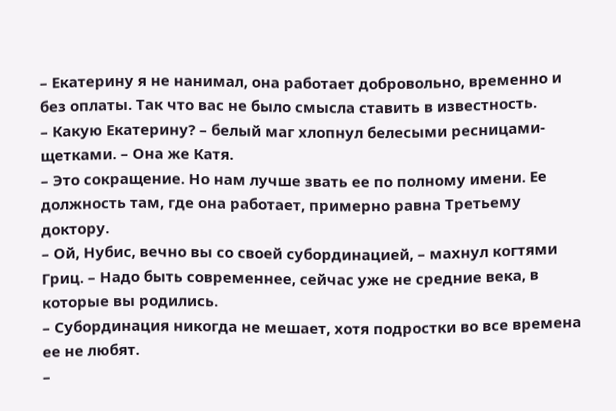– Екатерину я не нанимал, она работает добровольно, временно и без оплаты. Так что вас не было смысла ставить в известность.
– Какую Екатерину? – белый маг хлопнул белесыми ресницами-щетками. – Она же Катя.
– Это сокращение. Но нам лучше звать ее по полному имени. Ее должность там, где она работает, примерно равна Третьему доктору.
– Ой, Нубис, вечно вы со своей субординацией, – махнул когтями Гриц. – Надо быть современнее, сейчас уже не средние века, в которые вы родились.
– Субординация никогда не мешает, хотя подростки во все времена ее не любят.
–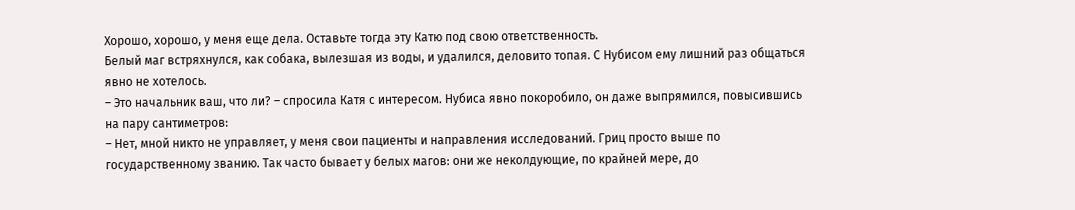Хорошо, хорошо, у меня еще дела. Оставьте тогда эту Катю под свою ответственность.
Белый маг встряхнулся, как собака, вылезшая из воды, и удалился, деловито топая. С Нубисом ему лишний раз общаться явно не хотелось.
– Это начальник ваш, что ли? – спросила Катя с интересом. Нубиса явно покоробило, он даже выпрямился, повысившись на пару сантиметров:
– Нет, мной никто не управляет, у меня свои пациенты и направления исследований. Гриц просто выше по государственному званию. Так часто бывает у белых магов: они же неколдующие, по крайней мере, до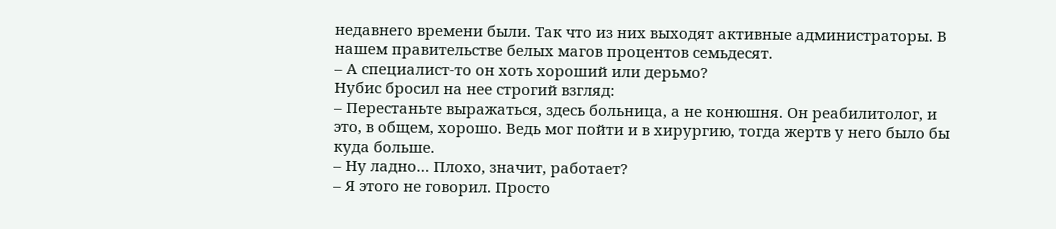недавнего времени были. Так что из них выходят активные администраторы. В нашем правительстве белых магов процентов семьдесят.
– А специалист-то он хоть хороший или дерьмо?
Нубис бросил на нее строгий взгляд:
– Перестаньте выражаться, здесь больница, а не конюшня. Он реабилитолог, и это, в общем, хорошо. Ведь мог пойти и в хирургию, тогда жертв у него было бы куда больше.
– Ну ладно… Плохо, значит, работает?
– Я этого не говорил. Просто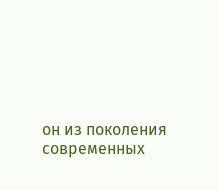он из поколения современных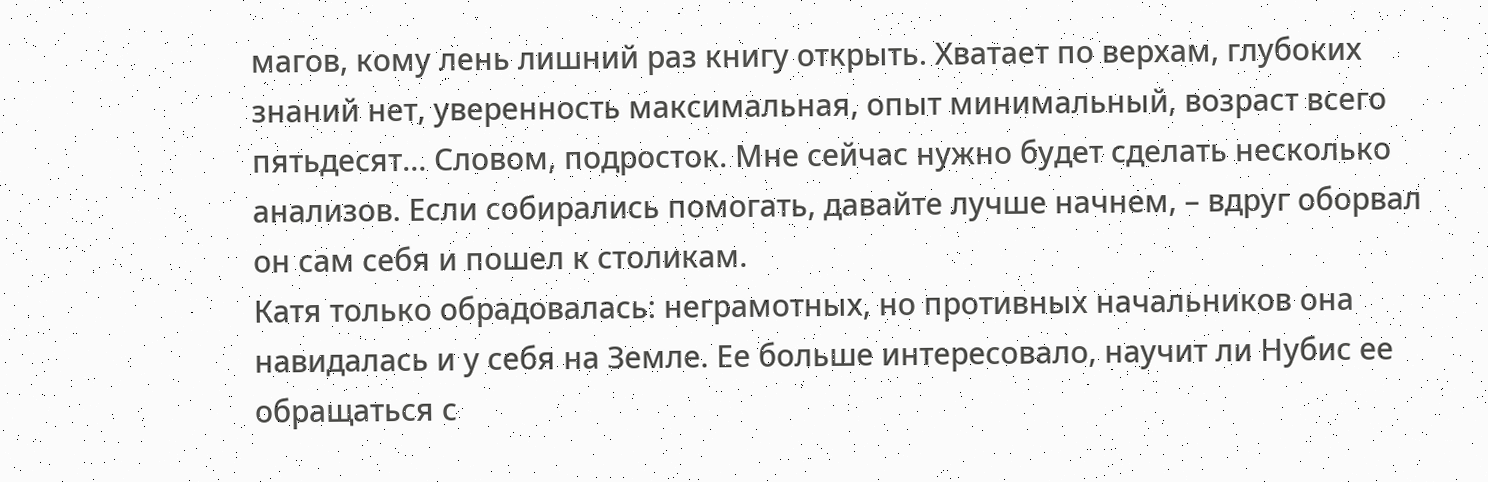магов, кому лень лишний раз книгу открыть. Хватает по верхам, глубоких знаний нет, уверенность максимальная, опыт минимальный, возраст всего пятьдесят… Словом, подросток. Мне сейчас нужно будет сделать несколько анализов. Если собирались помогать, давайте лучше начнем, – вдруг оборвал он сам себя и пошел к столикам.
Катя только обрадовалась: неграмотных, но противных начальников она навидалась и у себя на Земле. Ее больше интересовало, научит ли Нубис ее обращаться с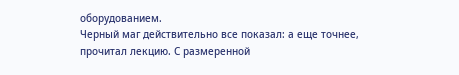оборудованием.
Черный маг действительно все показал: а еще точнее, прочитал лекцию. С размеренной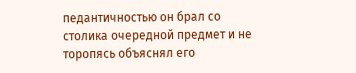педантичностью он брал со столика очередной предмет и не торопясь объяснял его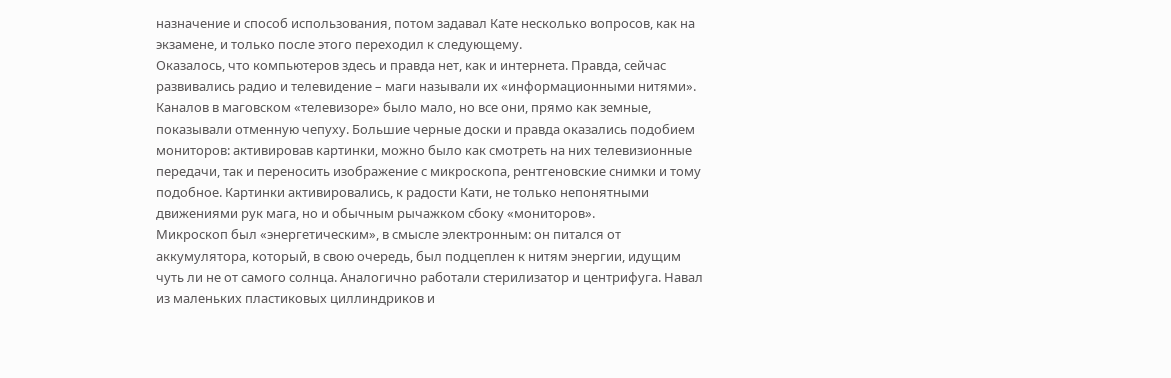назначение и способ использования, потом задавал Кате несколько вопросов, как на экзамене, и только после этого переходил к следующему.
Оказалось, что компьютеров здесь и правда нет, как и интернета. Правда, сейчас развивались радио и телевидение – маги называли их «информационными нитями». Каналов в маговском «телевизоре» было мало, но все они, прямо как земные, показывали отменную чепуху. Большие черные доски и правда оказались подобием мониторов: активировав картинки, можно было как смотреть на них телевизионные передачи, так и переносить изображение с микроскопа, рентгеновские снимки и тому подобное. Картинки активировались, к радости Кати, не только непонятными движениями рук мага, но и обычным рычажком сбоку «мониторов».
Микроскоп был «энергетическим», в смысле электронным: он питался от аккумулятора, который, в свою очередь, был подцеплен к нитям энергии, идущим чуть ли не от самого солнца. Аналогично работали стерилизатор и центрифуга. Навал из маленьких пластиковых циллиндриков и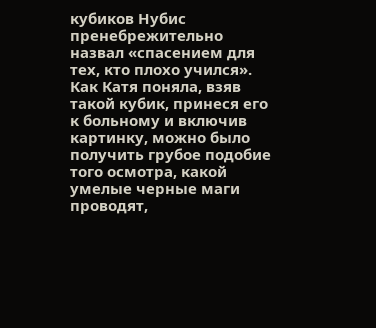кубиков Нубис пренебрежительно назвал «спасением для тех, кто плохо учился». Как Катя поняла, взяв такой кубик, принеся его к больному и включив картинку, можно было получить грубое подобие того осмотра, какой умелые черные маги проводят,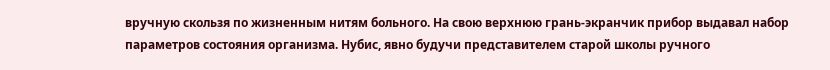вручную скользя по жизненным нитям больного. На свою верхнюю грань-экранчик прибор выдавал набор параметров состояния организма. Нубис, явно будучи представителем старой школы ручного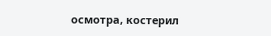осмотра, костерил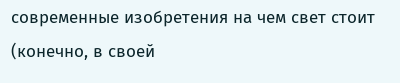современные изобретения на чем свет стоит (конечно, в своей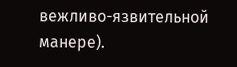вежливо-язвительной манере).